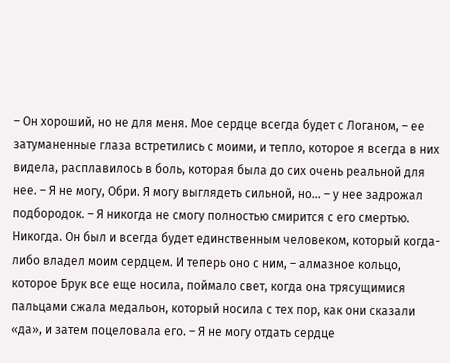– Он хороший, но не для меня. Мое сердце всегда будет с Логаном, – ее затуманенные глаза встретились с моими, и тепло, которое я всегда в них видела, расплавилось в боль, которая была до сих очень реальной для нее. – Я не могу, Обри. Я могу выглядеть сильной, но... – у нее задрожал подбородок. – Я никогда не смогу полностью смирится с его смертью. Никогда. Он был и всегда будет единственным человеком, который когда-либо владел моим сердцем. И теперь оно с ним, – алмазное кольцо, которое Брук все еще носила, поймало свет, когда она трясущимися пальцами сжала медальон, который носила с тех пор, как они сказали «да», и затем поцеловала его. – Я не могу отдать сердце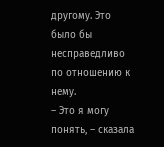другому. Это было бы несправедливо по отношению к нему.
– Это я могу понять, – сказала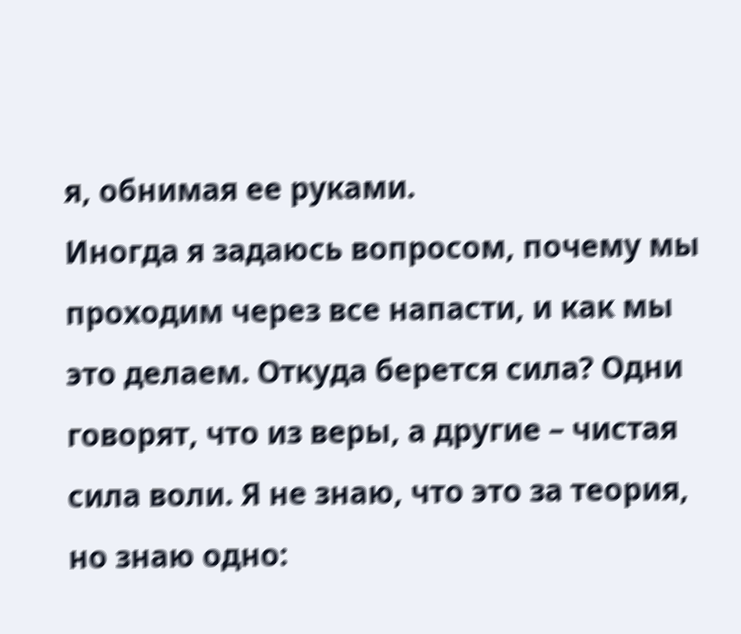я, обнимая ее руками.
Иногда я задаюсь вопросом, почему мы проходим через все напасти, и как мы это делаем. Откуда берется сила? Одни говорят, что из веры, а другие – чистая сила воли. Я не знаю, что это за теория, но знаю одно: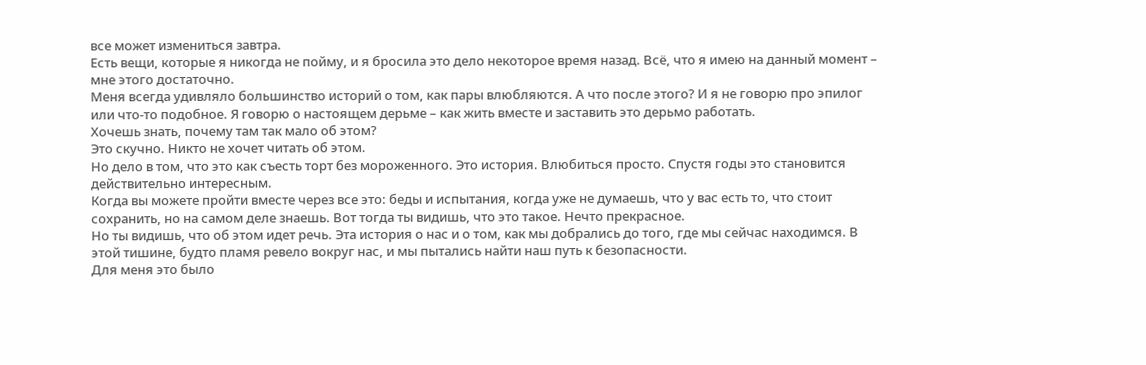все может измениться завтра.
Есть вещи, которые я никогда не пойму, и я бросила это дело некоторое время назад. Всё, что я имею на данный момент – мне этого достаточно.
Меня всегда удивляло большинство историй о том, как пары влюбляются. А что после этого? И я не говорю про эпилог или что-то подобное. Я говорю о настоящем дерьме – как жить вместе и заставить это дерьмо работать.
Хочешь знать, почему там так мало об этом?
Это скучно. Никто не хочет читать об этом.
Но дело в том, что это как съесть торт без мороженного. Это история. Влюбиться просто. Спустя годы это становится действительно интересным.
Когда вы можете пройти вместе через все это: беды и испытания, когда уже не думаешь, что у вас есть то, что стоит сохранить, но на самом деле знаешь. Вот тогда ты видишь, что это такое. Нечто прекрасное.
Но ты видишь, что об этом идет речь. Эта история о нас и о том, как мы добрались до того, где мы сейчас находимся. В этой тишине, будто пламя ревело вокруг нас, и мы пытались найти наш путь к безопасности.
Для меня это было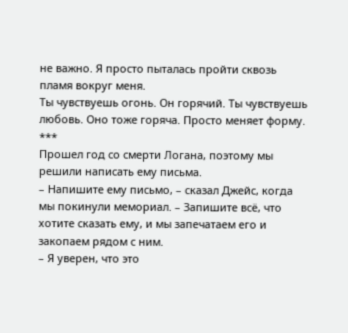не важно. Я просто пыталась пройти сквозь пламя вокруг меня.
Ты чувствуешь огонь. Он горячий. Ты чувствуешь любовь. Оно тоже горяча. Просто меняет форму.
***
Прошел год со смерти Логана, поэтому мы решили написать ему письма.
– Напишите ему письмо, – сказал Джейс, когда мы покинули мемориал. – Запишите всё, что хотите сказать ему, и мы запечатаем его и закопаем рядом с ним.
– Я уверен, что это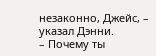незаконно, Джейс, – указал Дэнни.
– Почему ты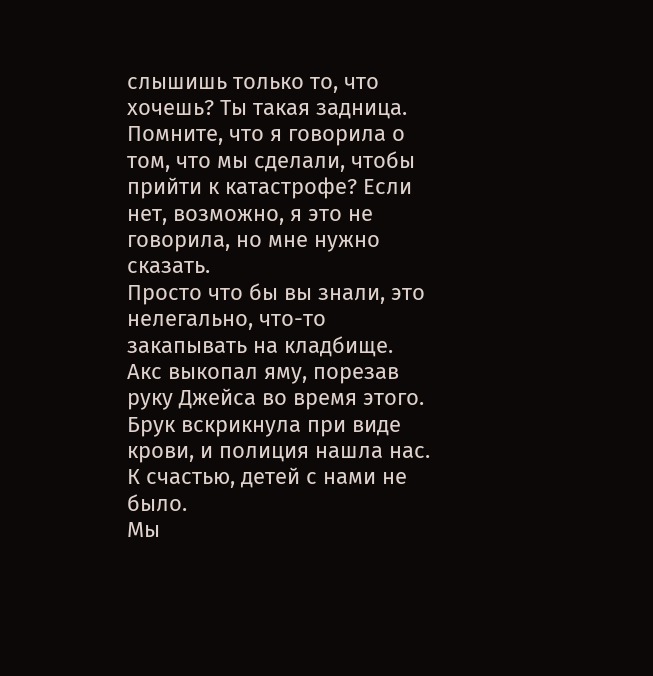слышишь только то, что хочешь? Ты такая задница.
Помните, что я говорила о том, что мы сделали, чтобы прийти к катастрофе? Если нет, возможно, я это не говорила, но мне нужно сказать.
Просто что бы вы знали, это нелегально, что-то закапывать на кладбище.
Акс выкопал яму, порезав руку Джейса во время этого. Брук вскрикнула при виде крови, и полиция нашла нас. К счастью, детей с нами не было.
Мы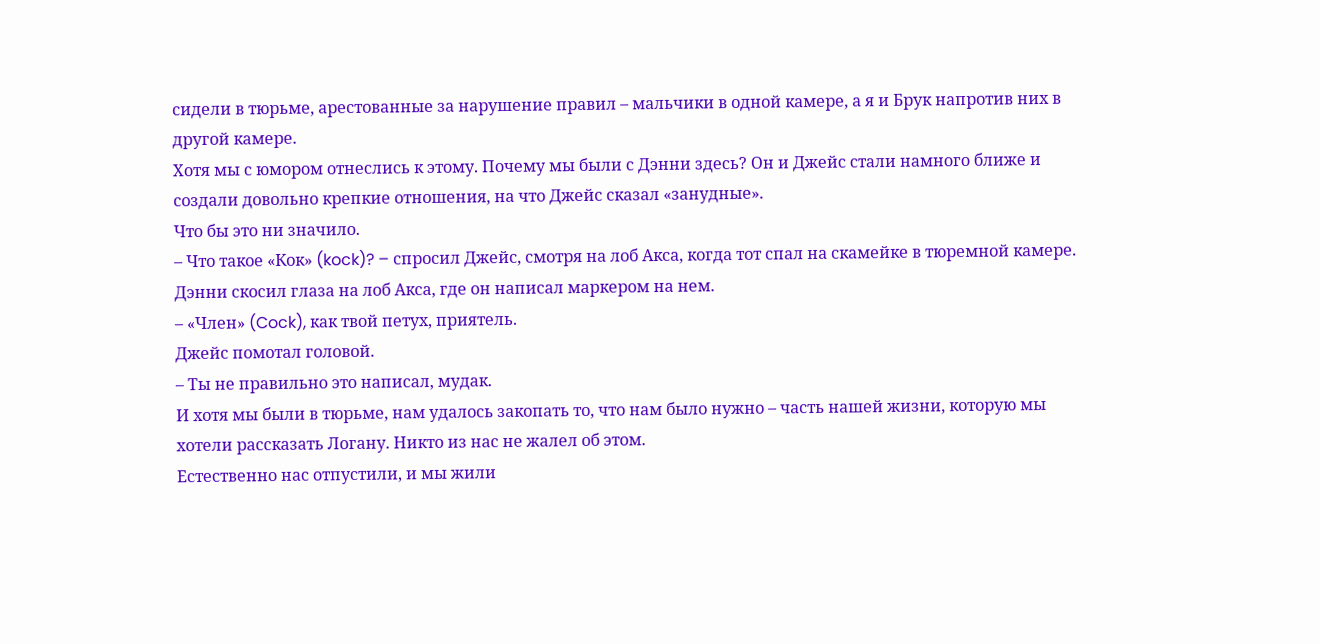сидели в тюрьме, арестованные за нарушение правил – мальчики в одной камере, а я и Брук напротив них в другой камере.
Хотя мы с юмором отнеслись к этому. Почему мы были с Дэнни здесь? Он и Джейс стали намного ближе и создали довольно крепкие отношения, на что Джейс сказал «занудные».
Что бы это ни значило.
– Что такое «Кок» (kock)? – спросил Джейс, смотря на лоб Акса, когда тот спал на скамейке в тюремной камере.
Дэнни скосил глаза на лоб Акса, где он написал маркером на нем.
– «Член» (Cock), как твой петух, приятель.
Джейс помотал головой.
– Ты не правильно это написал, мудак.
И хотя мы были в тюрьме, нам удалось закопать то, что нам было нужно – часть нашей жизни, которую мы хотели рассказать Логану. Никто из нас не жалел об этом.
Естественно нас отпустили, и мы жили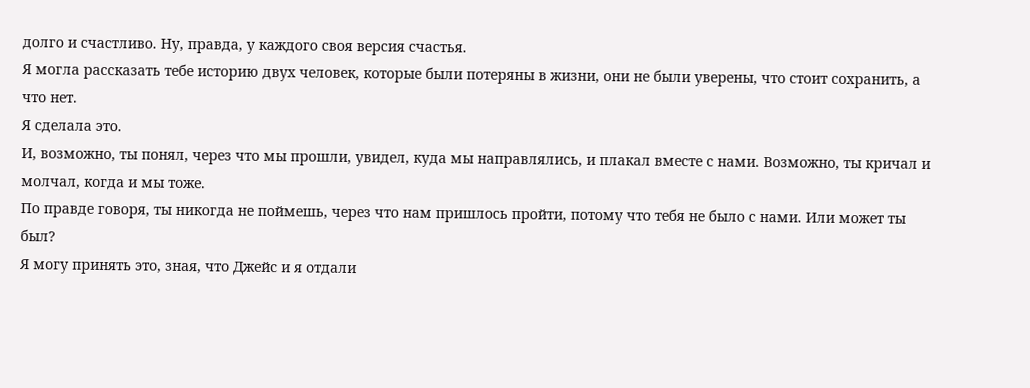долго и счастливо. Ну, правда, у каждого своя версия счастья.
Я могла рассказать тебе историю двух человек, которые были потеряны в жизни, они не были уверены, что стоит сохранить, а что нет.
Я сделала это.
И, возможно, ты понял, через что мы прошли, увидел, куда мы направлялись, и плакал вместе с нами. Возможно, ты кричал и молчал, когда и мы тоже.
По правде говоря, ты никогда не поймешь, через что нам пришлось пройти, потому что тебя не было с нами. Или может ты был?
Я могу принять это, зная, что Джейс и я отдали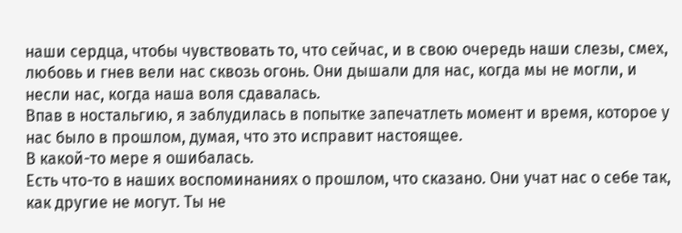наши сердца, чтобы чувствовать то, что сейчас, и в свою очередь наши слезы, смех, любовь и гнев вели нас сквозь огонь. Они дышали для нас, когда мы не могли, и несли нас, когда наша воля сдавалась.
Впав в ностальгию, я заблудилась в попытке запечатлеть момент и время, которое у нас было в прошлом, думая, что это исправит настоящее.
В какой-то мере я ошибалась.
Есть что-то в наших воспоминаниях о прошлом, что сказано. Они учат нас о себе так, как другие не могут. Ты не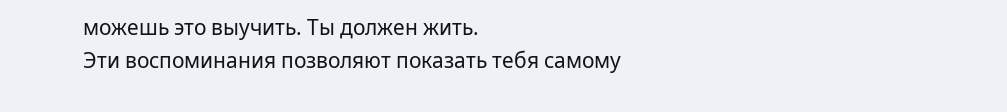можешь это выучить. Ты должен жить.
Эти воспоминания позволяют показать тебя самому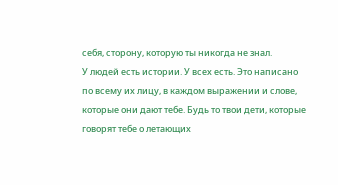себя, сторону, которую ты никогда не знал.
У людей есть истории. У всех есть. Это написано по всему их лицу, в каждом выражении и слове, которые они дают тебе. Будь то твои дети, которые говорят тебе о летающих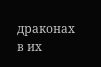драконах в их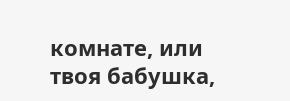комнате, или твоя бабушка,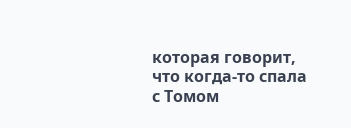которая говорит, что когда-то спала с Томом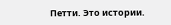Петти. Это истории.